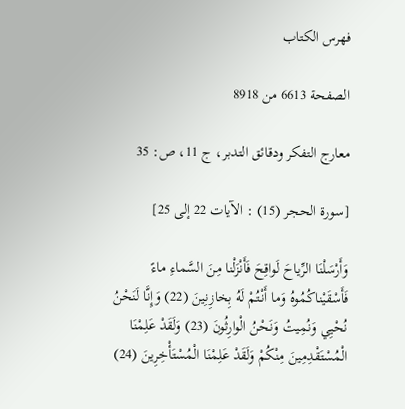فهرس الكتاب

الصفحة 6613 من 8918

معارج التفكر ودقائق التدبر، ج 11، ص: 35

[سورة الحجر (15) : الآيات 22 إلى 25]

وَأَرْسَلْنَا الرِّياحَ لَواقِحَ فَأَنْزَلْنا مِنَ السَّماءِ ماءً فَأَسْقَيْناكُمُوهُ وَما أَنْتُمْ لَهُ بِخازِنِينَ (22) وَإِنَّا لَنَحْنُ نُحْيِي وَنُمِيتُ وَنَحْنُ الْوارِثُونَ (23) وَلَقَدْ عَلِمْنَا الْمُسْتَقْدِمِينَ مِنْكُمْ وَلَقَدْ عَلِمْنَا الْمُسْتَأْخِرِينَ (24)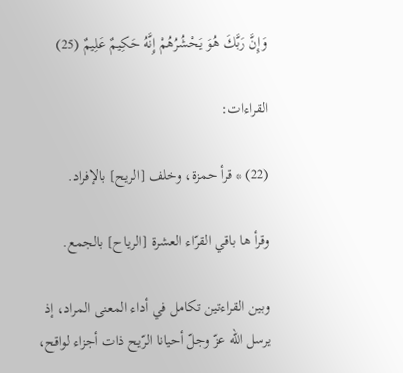وَإِنَّ رَبَّكَ هُوَ يَحْشُرُهُمْ إِنَّهُ حَكِيمٌ عَلِيمٌ (25)

القراءات:

(22) * قرأ حمزة، وخلف [الريح] بالإفراد.

وقرأ ها باقي القرّاء العشرة [الرياح] بالجمع.

وبين القراءتين تكامل في أداء المعنى المراد، إذ يرسل اللّه عزّ وجلّ أحيانا الرّيح ذات أجزاء لواقح،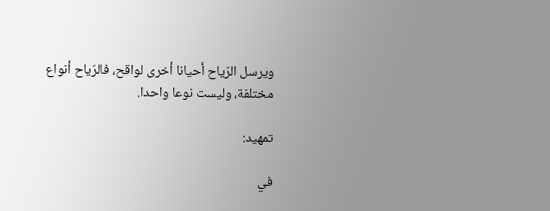ويرسل الرّياح أحيانا أخرى لواقح، فالرّياح أنواع مختلفة، وليست نوعا واحدا.

تمهيد:

في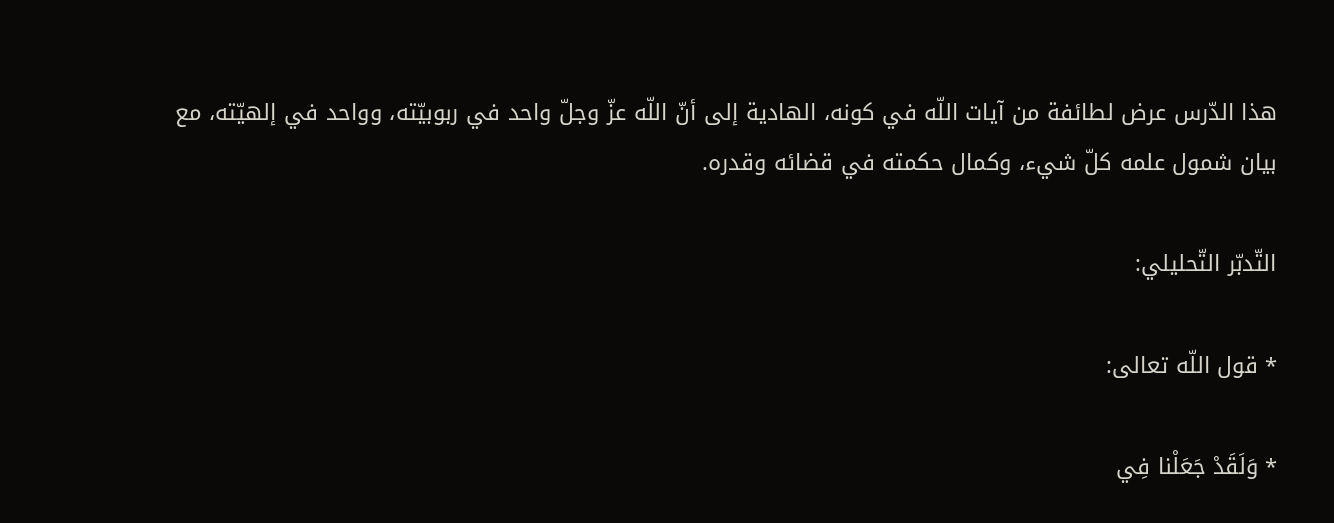هذا الدّرس عرض لطائفة من آيات اللّه في كونه، الهادية إلى أنّ اللّه عزّ وجلّ واحد في ربوبيّته، وواحد في إلهيّته، مع بيان شمول علمه كلّ شيء، وكمال حكمته في قضائه وقدره.

التّدبّر التّحليلي:

* قول اللّه تعالى:

* وَلَقَدْ جَعَلْنا فِي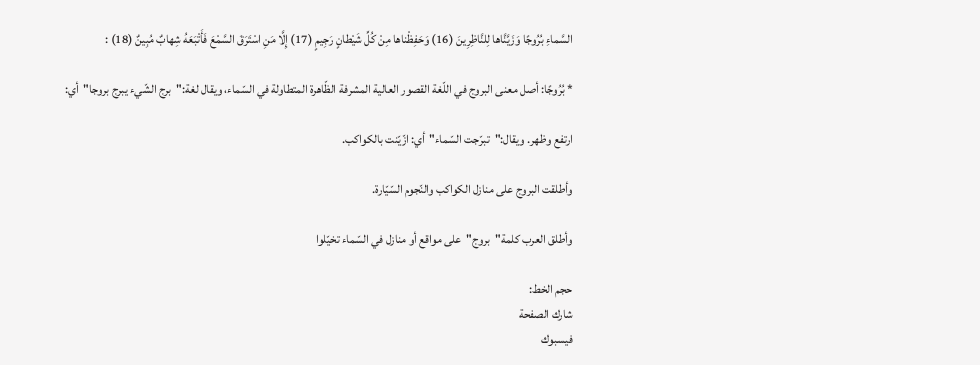السَّماءِ بُرُوجًا وَزَيَّنَّاها لِلنَّاظِرِينَ (16) وَحَفِظْناها مِنْ كُلِّ شَيْطانٍ رَجِيمٍ (17) إِلَّا مَنِ اسْتَرَقَ السَّمْعَ فَأَتْبَعَهُ شِهابٌ مُبِينٌ (18) :

* بُرُوجًا: أصل معنى البروج في اللّغة القصور العالية المشرفة الظّاهرة المتطاولة في السّماء، ويقال لغة:"برج الشّيء يبرج بروجا"أي:

ارتفع وظهر. ويقال:"تبرّجت السّماء"أي: ازّيّنت بالكواكب.

وأطلقت البروج على منازل الكواكب والنّجوم السّيّارة.

وأطلق العرب كلمة"بروج"على مواقع أو منازل في السّماء تخيّلوا

حجم الخط:
شارك الصفحة
فيسبوك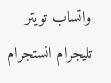واتساب تويتر تليجرام انستجرام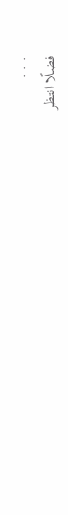. . .
فضلًا انتظر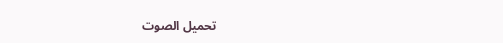تحميل الصوت